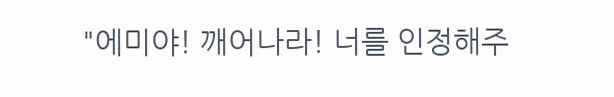"에미야! 깨어나라! 너를 인정해주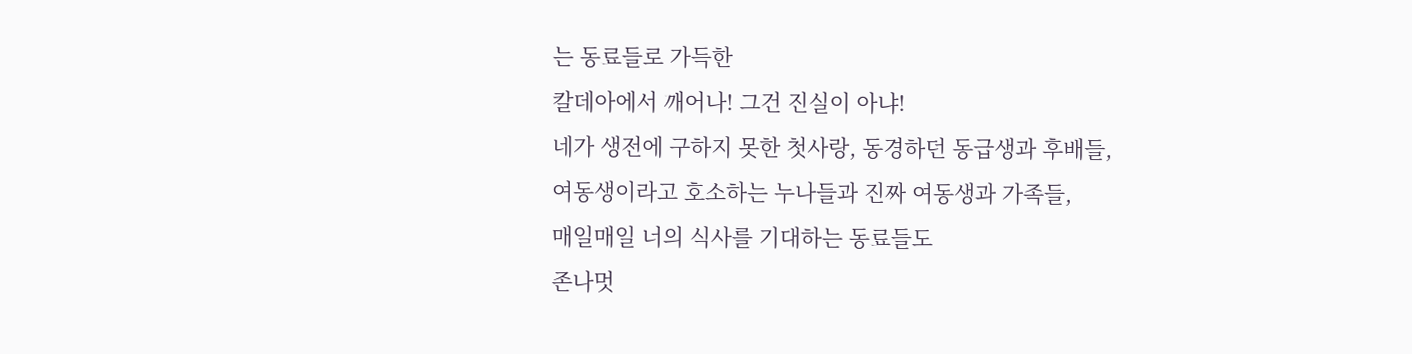는 동료들로 가득한
칼데아에서 깨어나! 그건 진실이 아냐!
네가 생전에 구하지 못한 첫사랑, 동경하던 동급생과 후배들,
여동생이라고 호소하는 누나들과 진짜 여동생과 가족들,
매일매일 너의 식사를 기대하는 동료들도
존나멋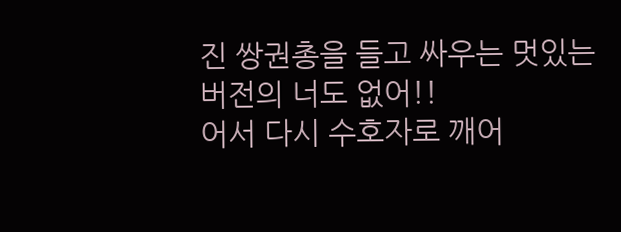진 쌍권총을 들고 싸우는 멋있는 버전의 너도 없어!!
어서 다시 수호자로 깨어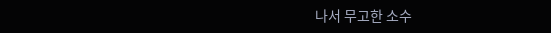나서 무고한 소수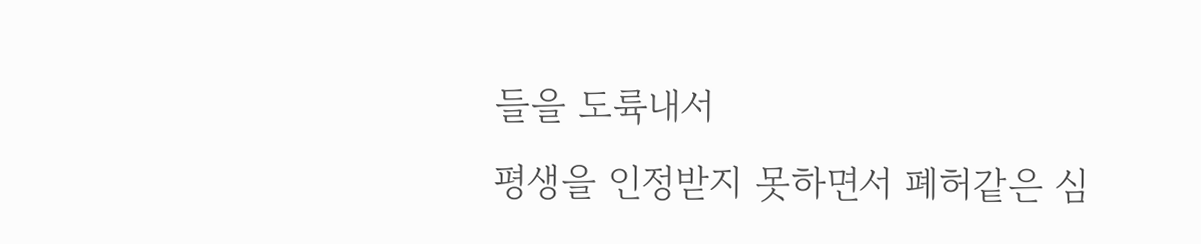들을 도륙내서
평생을 인정받지 못하면서 폐허같은 심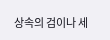상속의 검이나 세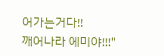어가는거다!!
깨어나라 에미야!!!"